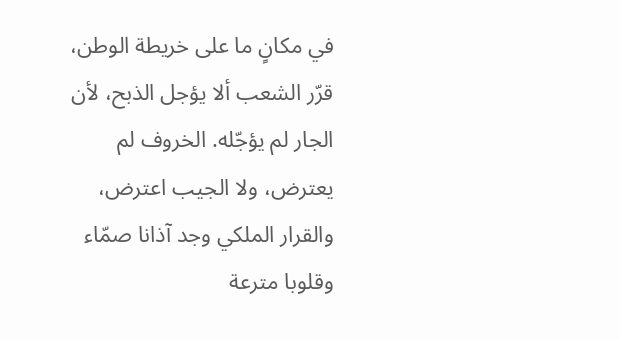في مكانٍ ما على خريطة الوطن، قرّر الشعب ألا يؤجل الذبح، لأن الجار لم يؤجّله. الخروف لم يعترض، ولا الجيب اعترض، والقرار الملكي وجد آذانا صمّاء وقلوبا مترعة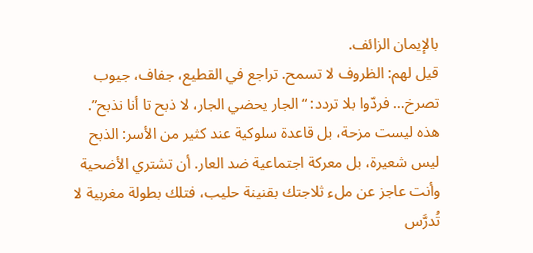بالإيمان الزائف.
قيل لهم: الظروف لا تسمح. تراجع في القطيع، جفاف، جيوب تصرخ… فردّوا بلا تردد: “الجار يحضي الجار، لا ذبح تا أنا نذبح”. هذه ليست مزحة، بل قاعدة سلوكية عند كثير من الأسر: الذبح ليس شعيرة، بل معركة اجتماعية ضد العار. أن تشتري الأضحية وأنت عاجز عن ملء ثلاجتك بقنينة حليب، فتلك بطولة مغربية لا تُدرَّس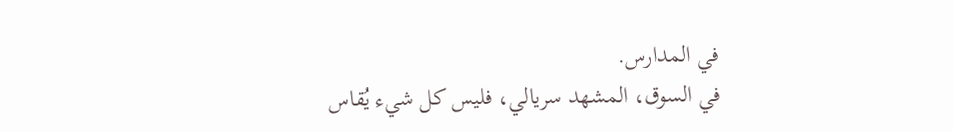في المدارس.
في السوق، المشهد سريالي، فليس كل شيء يُقاس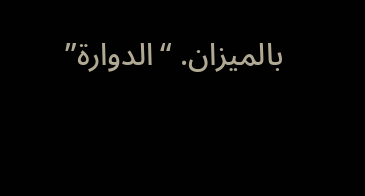بالميزان. “الدوارة”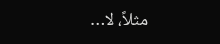مثلاً، لا…